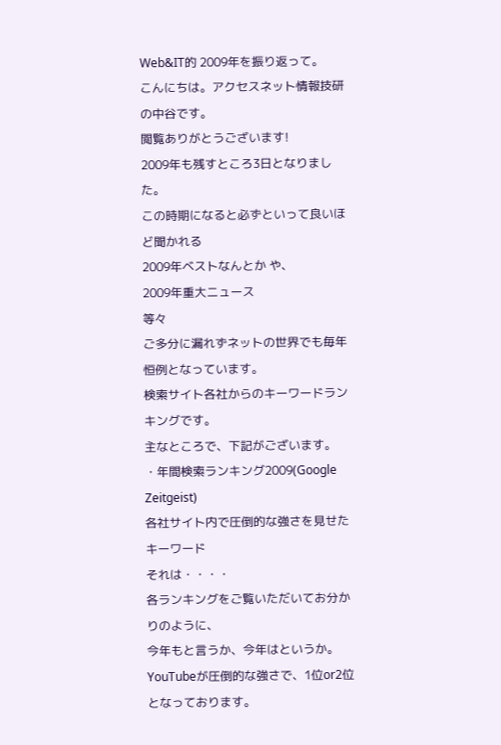Web&IT的 2009年を振り返って。
こんにちは。アクセスネット情報技研の中谷です。
閲覧ありがとうございます!
2009年も残すところ3日となりました。
この時期になると必ずといって良いほど聞かれる
2009年ベストなんとか や、
2009年重大ニュース
等々
ご多分に漏れずネットの世界でも毎年恒例となっています。
検索サイト各社からのキーワードランキングです。
主なところで、下記がございます。
・年間検索ランキング2009(Google Zeitgeist)
各社サイト内で圧倒的な強さを見せたキーワード
それは・・・・
各ランキングをご覧いただいてお分かりのように、
今年もと言うか、今年はというか。
YouTubeが圧倒的な強さで、1位or2位となっております。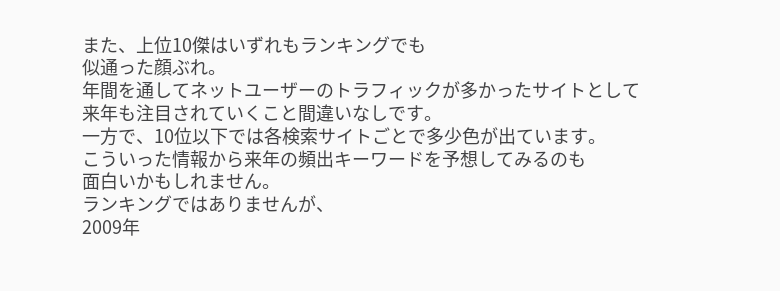また、上位10傑はいずれもランキングでも
似通った顔ぶれ。
年間を通してネットユーザーのトラフィックが多かったサイトとして
来年も注目されていくこと間違いなしです。
一方で、10位以下では各検索サイトごとで多少色が出ています。
こういった情報から来年の頻出キーワードを予想してみるのも
面白いかもしれません。
ランキングではありませんが、
2009年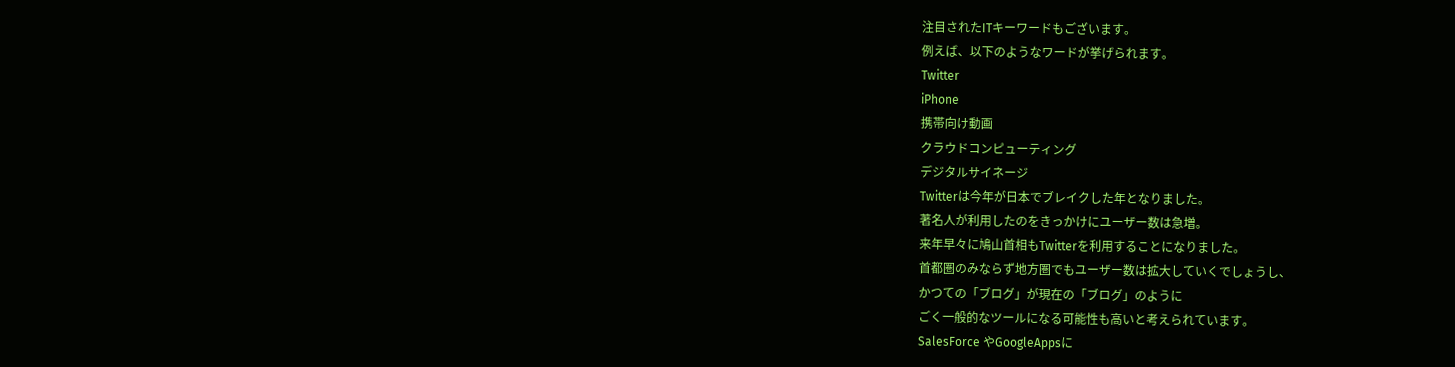注目されたITキーワードもございます。
例えば、以下のようなワードが挙げられます。
Twitter
iPhone
携帯向け動画
クラウドコンピューティング
デジタルサイネージ
Twitterは今年が日本でブレイクした年となりました。
著名人が利用したのをきっかけにユーザー数は急増。
来年早々に鳩山首相もTwitterを利用することになりました。
首都圏のみならず地方圏でもユーザー数は拡大していくでしょうし、
かつての「ブログ」が現在の「ブログ」のように
ごく一般的なツールになる可能性も高いと考えられています。
SalesForce やGoogleAppsに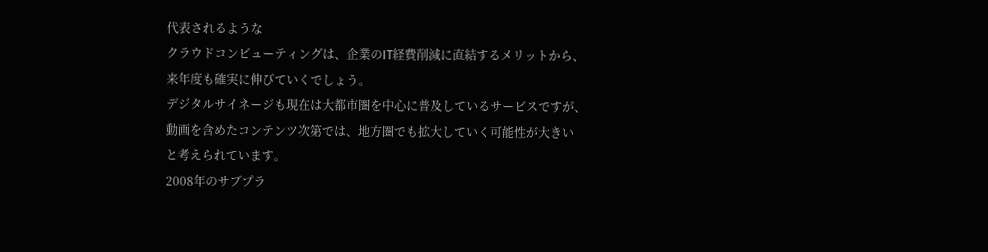代表されるような
クラウドコンピューティングは、企業のIT経費削減に直結するメリットから、
来年度も確実に伸びていくでしょう。
デジタルサイネージも現在は大都市圏を中心に普及しているサービスですが、
動画を含めたコンテンツ次第では、地方圏でも拡大していく可能性が大きい
と考えられています。
2008年のサブプラ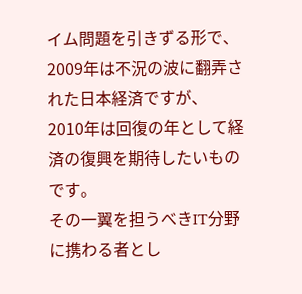イム問題を引きずる形で、
2009年は不況の波に翻弄された日本経済ですが、
2010年は回復の年として経済の復興を期待したいものです。
その一翼を担うべきIT分野に携わる者とし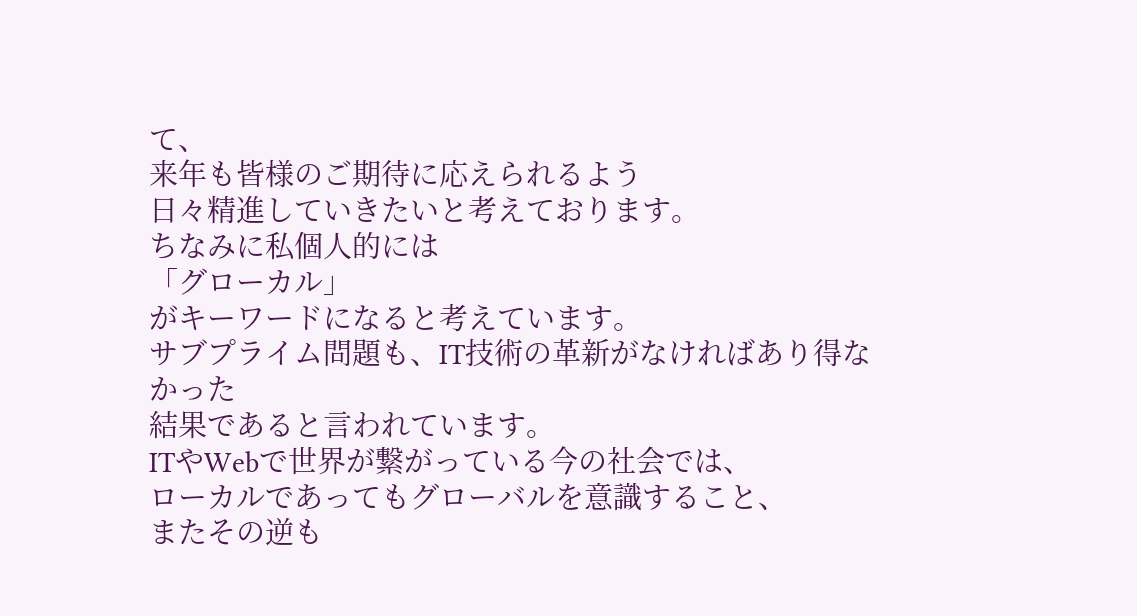て、
来年も皆様のご期待に応えられるよう
日々精進していきたいと考えております。
ちなみに私個人的には
「グローカル」
がキーワードになると考えています。
サブプライム問題も、IT技術の革新がなければあり得なかった
結果であると言われています。
ITやWebで世界が繋がっている今の社会では、
ローカルであってもグローバルを意識すること、
またその逆も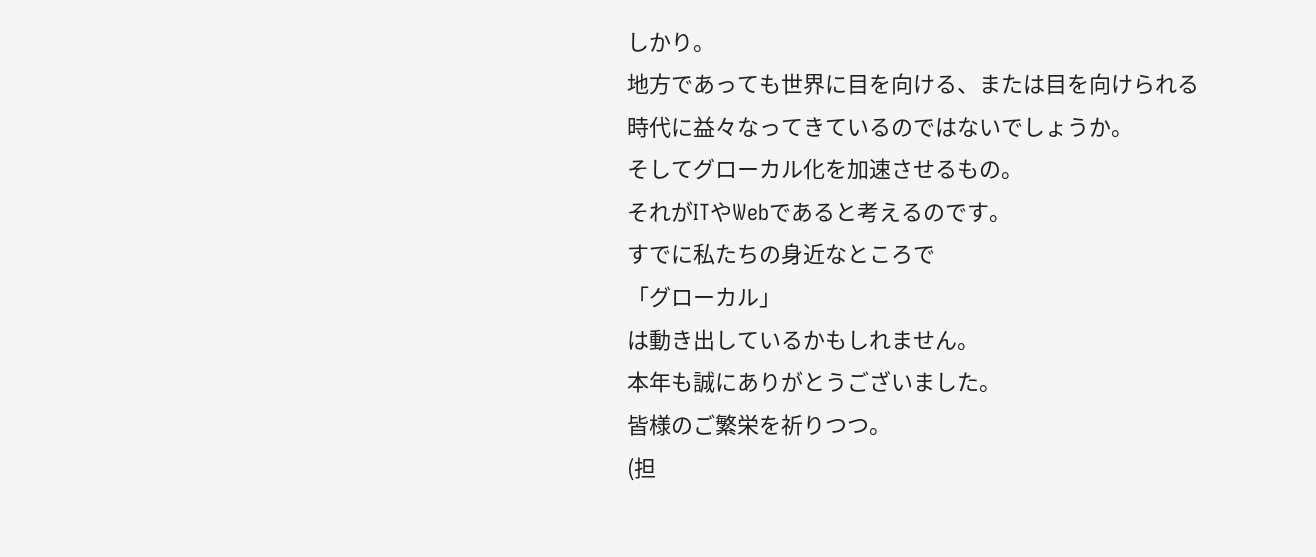しかり。
地方であっても世界に目を向ける、または目を向けられる
時代に益々なってきているのではないでしょうか。
そしてグローカル化を加速させるもの。
それがITやWebであると考えるのです。
すでに私たちの身近なところで
「グローカル」
は動き出しているかもしれません。
本年も誠にありがとうございました。
皆様のご繁栄を祈りつつ。
(担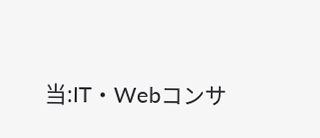当:IT・Webコンサ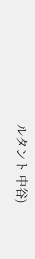ルタント 中谷)